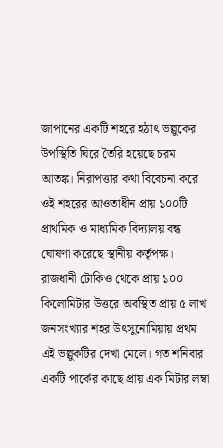জাপানের একটি শহরে হঠাৎ ভল্লুকের উপস্থিতি ঘিরে তৈরি হয়েছে চরম আতঙ্ক। নিরাপত্তার কথা বিবেচনা করে ওই শহরের আওতাধীন প্রায় ১০০টি প্রাথমিক ও মাধ্যমিক বিদ্যালয় বন্ধ ঘোষণা করেছে স্থানীয় কর্তৃপক্ষ।
রাজধানী টোকিও থেকে প্রায় ১০০ কিলোমিটার উত্তরে অবস্থিত প্রায় ৫ লাখ জনসংখ্যার শহর উৎসুনোমিয়ায় প্রথম এই ভল্লুকটির দেখা মেলে। গত শনিবার একটি পার্কের কাছে প্রায় এক মিটার লম্বা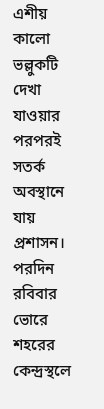এশীয় কালো ভল্লুকটি দেখা যাওয়ার পরপরই সতর্ক অবস্থানে যায় প্রশাসন।
পরদিন রবিবার ভোরে শহরের কেন্দ্রস্থলে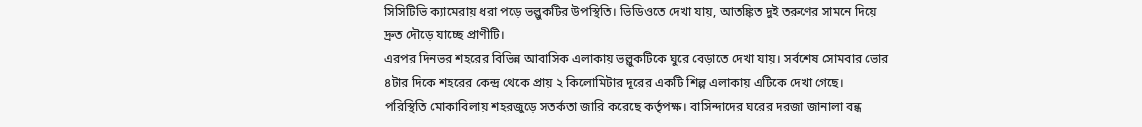সিসিটিভি ক্যামেরায় ধরা পড়ে ভল্লুকটির উপস্থিতি। ভিডিওতে দেখা যায়, আতঙ্কিত দুই তরুণের সামনে দিয়ে দ্রুত দৌড়ে যাচ্ছে প্রাণীটি।
এরপর দিনভর শহরের বিভিন্ন আবাসিক এলাকায় ভল্লুকটিকে ঘুরে বেড়াতে দেখা যায়। সর্বশেষ সোমবার ভোর ৪টার দিকে শহরের কেন্দ্র থেকে প্রায় ২ কিলোমিটার দূরের একটি শিল্প এলাকায় এটিকে দেখা গেছে।
পরিস্থিতি মোকাবিলায় শহরজুড়ে সতর্কতা জারি করেছে কর্তৃপক্ষ। বাসিন্দাদের ঘরের দরজা জানালা বন্ধ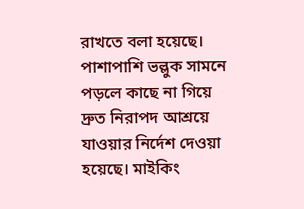রাখতে বলা হয়েছে। পাশাপাশি ভল্লুক সামনে পড়লে কাছে না গিয়ে দ্রুত নিরাপদ আশ্রয়ে যাওয়ার নির্দেশ দেওয়া হয়েছে। মাইকিং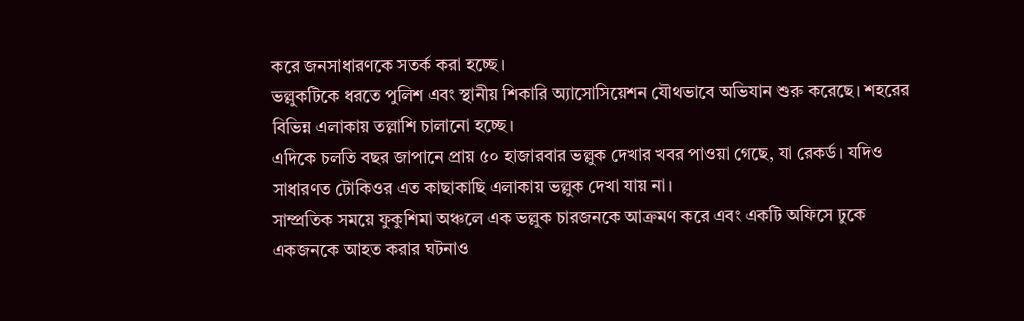করে জনসাধারণকে সতর্ক করা হচ্ছে।
ভল্লুকটিকে ধরতে পুলিশ এবং স্থানীয় শিকারি অ্যাসোসিয়েশন যৌথভাবে অভিযান শুরু করেছে। শহরের বিভিন্ন এলাকায় তল্লাশি চালানো হচ্ছে।
এদিকে চলতি বছর জাপানে প্রায় ৫০ হাজারবার ভল্লুক দেখার খবর পাওয়া গেছে, যা রেকর্ড। যদিও সাধারণত টোকিওর এত কাছাকাছি এলাকায় ভল্লুক দেখা যায় না।
সাম্প্রতিক সময়ে ফুকুশিমা অঞ্চলে এক ভল্লুক চারজনকে আক্রমণ করে এবং একটি অফিসে ঢুকে একজনকে আহত করার ঘটনাও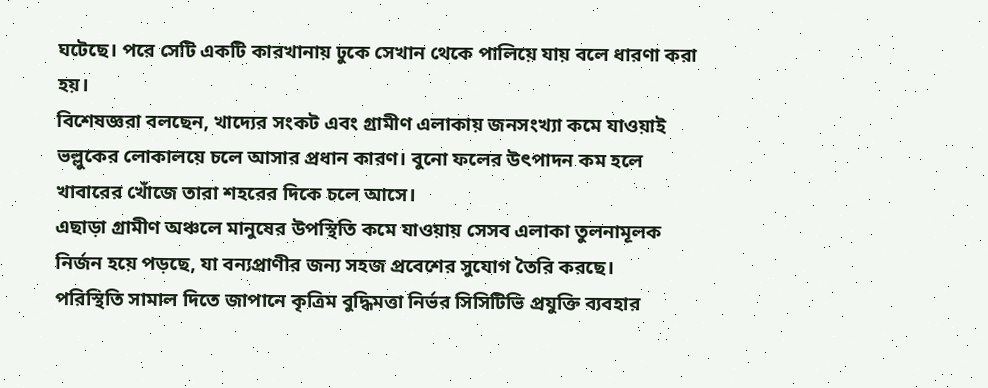ঘটেছে। পরে সেটি একটি কারখানায় ঢুকে সেখান থেকে পালিয়ে যায় বলে ধারণা করা হয়।
বিশেষজ্ঞরা বলছেন, খাদ্যের সংকট এবং গ্রামীণ এলাকায় জনসংখ্যা কমে যাওয়াই ভল্লুকের লোকালয়ে চলে আসার প্রধান কারণ। বুনো ফলের উৎপাদন কম হলে খাবারের খোঁজে তারা শহরের দিকে চলে আসে।
এছাড়া গ্রামীণ অঞ্চলে মানুষের উপস্থিতি কমে যাওয়ায় সেসব এলাকা তুলনামূলক নির্জন হয়ে পড়ছে, যা বন্যপ্রাণীর জন্য সহজ প্রবেশের সুযোগ তৈরি করছে।
পরিস্থিতি সামাল দিতে জাপানে কৃত্রিম বুদ্ধিমত্তা নির্ভর সিসিটিভি প্রযুক্তি ব্যবহার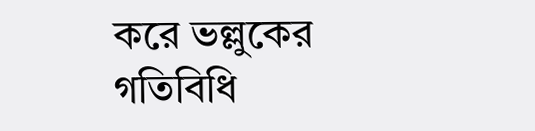করে ভল্লুকের গতিবিধি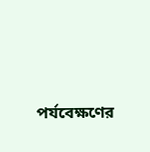পর্যবেক্ষণের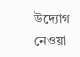উদ্যোগ নেওয়া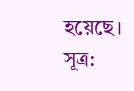হয়েছে।
সূত্র: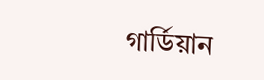গার্ডিয়ান